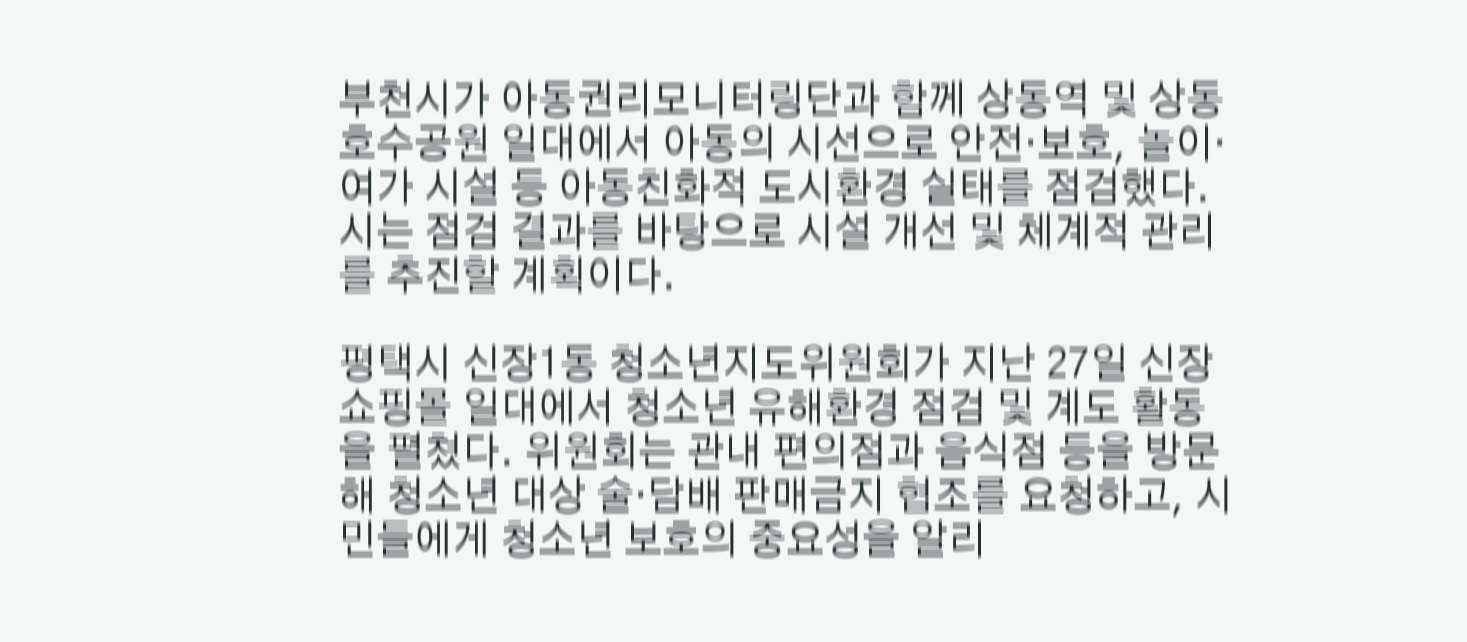부천시가 아동권리모니터링단과 함께 상동역 및 상동호수공원 일대에서 아동의 시선으로 안전·보호, 놀이·여가 시설 등 아동친화적 도시환경 실태를 점검했다. 시는 점검 결과를 바탕으로 시설 개선 및 체계적 관리를 추진할 계획이다.

평택시 신장1동 청소년지도위원회가 지난 27일 신장쇼핑몰 일대에서 청소년 유해환경 점검 및 계도 활동을 펼쳤다. 위원회는 관내 편의점과 음식점 등을 방문해 청소년 대상 술·담배 판매금지 협조를 요청하고, 시민들에게 청소년 보호의 중요성을 알리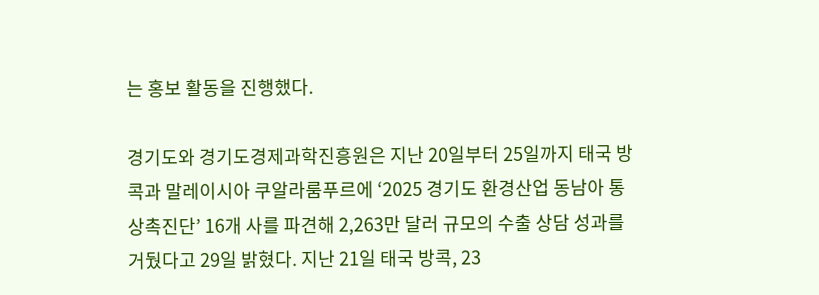는 홍보 활동을 진행했다.

경기도와 경기도경제과학진흥원은 지난 20일부터 25일까지 태국 방콕과 말레이시아 쿠알라룸푸르에 ‘2025 경기도 환경산업 동남아 통상촉진단’ 16개 사를 파견해 2,263만 달러 규모의 수출 상담 성과를 거뒀다고 29일 밝혔다. 지난 21일 태국 방콕, 23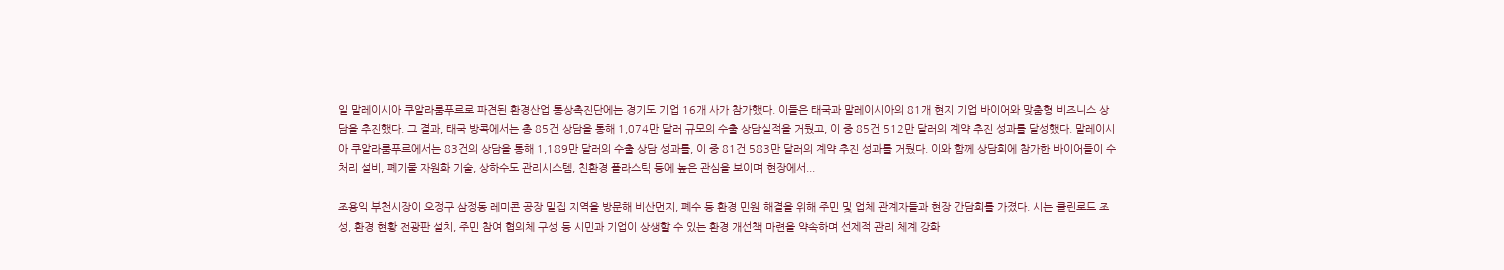일 말레이시아 쿠알라룸푸르로 파견된 환경산업 통상촉진단에는 경기도 기업 16개 사가 참가했다. 이들은 태국과 말레이시아의 81개 현지 기업 바이어와 맞춤형 비즈니스 상담을 추진했다. 그 결과, 태국 방콕에서는 총 85건 상담을 통해 1,074만 달러 규모의 수출 상담실적을 거뒀고, 이 중 85건 512만 달러의 계약 추진 성과를 달성했다. 말레이시아 쿠알라룸푸르에서는 83건의 상담을 통해 1,189만 달러의 수출 상담 성과를, 이 중 81건 583만 달러의 계약 추진 성과를 거뒀다. 이와 함께 상담회에 참가한 바이어들이 수처리 설비, 폐기물 자원화 기술, 상하수도 관리시스템, 친환경 플라스틱 등에 높은 관심을 보이며 현장에서...

조용익 부천시장이 오정구 삼정동 레미콘 공장 밀집 지역을 방문해 비산먼지, 폐수 등 환경 민원 해결을 위해 주민 및 업체 관계자들과 현장 간담회를 가졌다. 시는 클린로드 조성, 환경 현황 전광판 설치, 주민 참여 협의체 구성 등 시민과 기업이 상생할 수 있는 환경 개선책 마련을 약속하며 선제적 관리 체계 강화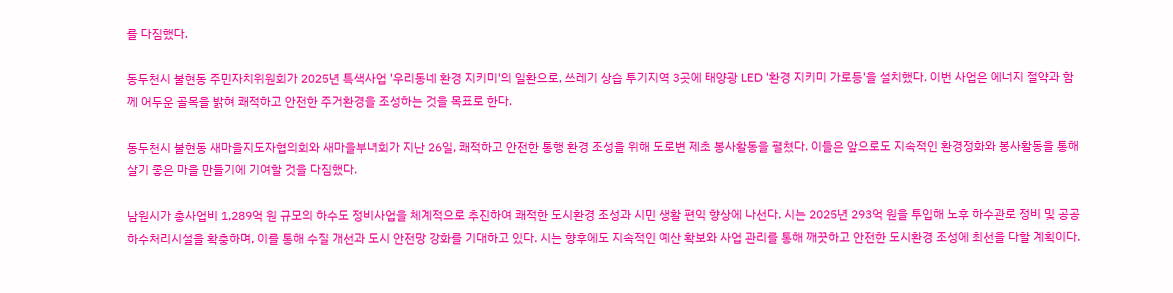를 다짐했다.

동두천시 불현동 주민자치위원회가 2025년 특색사업 '우리동네 환경 지키미'의 일환으로, 쓰레기 상습 투기지역 3곳에 태양광 LED '환경 지키미 가로등'을 설치했다. 이번 사업은 에너지 절약과 함께 어두운 골목을 밝혀 쾌적하고 안전한 주거환경을 조성하는 것을 목표로 한다.

동두천시 불현동 새마을지도자협의회와 새마을부녀회가 지난 26일, 쾌적하고 안전한 통행 환경 조성을 위해 도로변 제초 봉사활동을 펼쳤다. 이들은 앞으로도 지속적인 환경정화와 봉사활동을 통해 살기 좋은 마을 만들기에 기여할 것을 다짐했다.

남원시가 총사업비 1,289억 원 규모의 하수도 정비사업을 체계적으로 추진하여 쾌적한 도시환경 조성과 시민 생활 편익 향상에 나선다. 시는 2025년 293억 원을 투입해 노후 하수관로 정비 및 공공하수처리시설을 확충하며, 이를 통해 수질 개선과 도시 안전망 강화를 기대하고 있다. 시는 향후에도 지속적인 예산 확보와 사업 관리를 통해 깨끗하고 안전한 도시환경 조성에 최선을 다할 계획이다.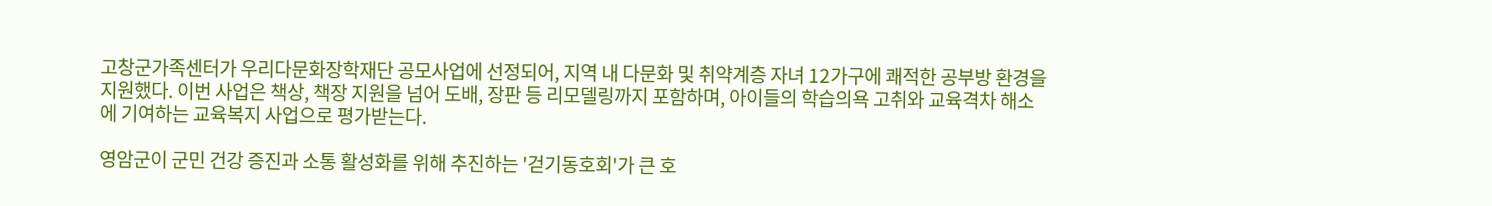고창군가족센터가 우리다문화장학재단 공모사업에 선정되어, 지역 내 다문화 및 취약계층 자녀 12가구에 쾌적한 공부방 환경을 지원했다. 이번 사업은 책상, 책장 지원을 넘어 도배, 장판 등 리모델링까지 포함하며, 아이들의 학습의욕 고취와 교육격차 해소에 기여하는 교육복지 사업으로 평가받는다.

영암군이 군민 건강 증진과 소통 활성화를 위해 추진하는 '걷기동호회'가 큰 호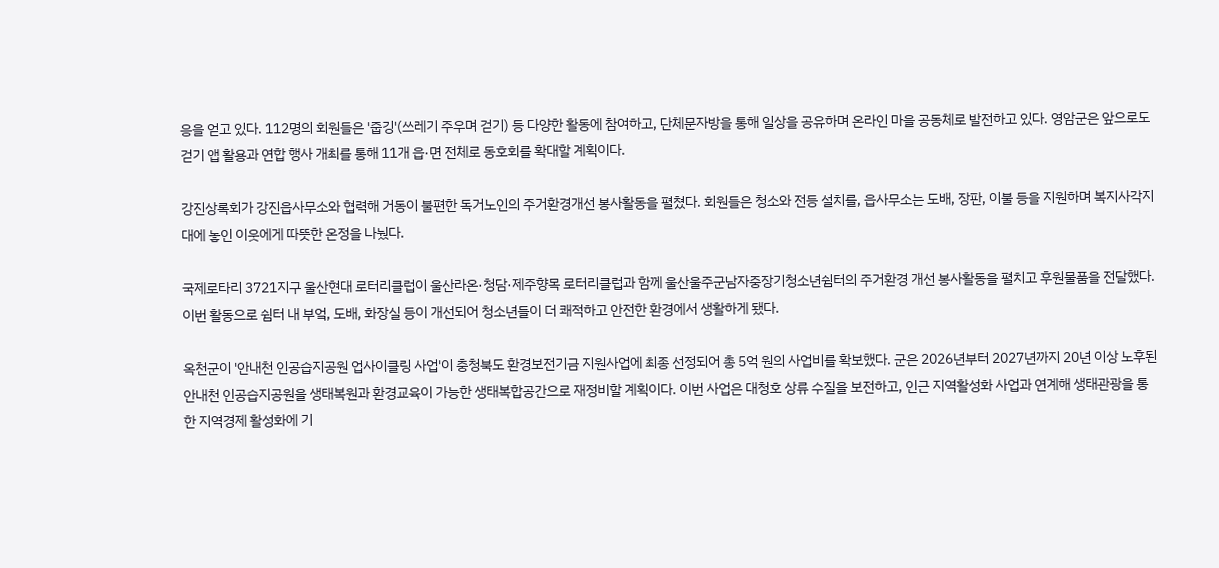응을 얻고 있다. 112명의 회원들은 '줍깅'(쓰레기 주우며 걷기) 등 다양한 활동에 참여하고, 단체문자방을 통해 일상을 공유하며 온라인 마을 공동체로 발전하고 있다. 영암군은 앞으로도 걷기 앱 활용과 연합 행사 개최를 통해 11개 읍·면 전체로 동호회를 확대할 계획이다.

강진상록회가 강진읍사무소와 협력해 거동이 불편한 독거노인의 주거환경개선 봉사활동을 펼쳤다. 회원들은 청소와 전등 설치를, 읍사무소는 도배, 장판, 이불 등을 지원하며 복지사각지대에 놓인 이웃에게 따뜻한 온정을 나눴다.

국제로타리 3721지구 울산현대 로터리클럽이 울산라온·청담·제주향목 로터리클럽과 함께 울산울주군남자중장기청소년쉼터의 주거환경 개선 봉사활동을 펼치고 후원물품을 전달했다. 이번 활동으로 쉼터 내 부엌, 도배, 화장실 등이 개선되어 청소년들이 더 쾌적하고 안전한 환경에서 생활하게 됐다.

옥천군이 '안내천 인공습지공원 업사이클링 사업'이 충청북도 환경보전기금 지원사업에 최종 선정되어 총 5억 원의 사업비를 확보했다. 군은 2026년부터 2027년까지 20년 이상 노후된 안내천 인공습지공원을 생태복원과 환경교육이 가능한 생태복합공간으로 재정비할 계획이다. 이번 사업은 대청호 상류 수질을 보전하고, 인근 지역활성화 사업과 연계해 생태관광을 통한 지역경제 활성화에 기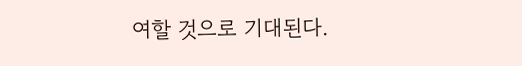여할 것으로 기대된다.